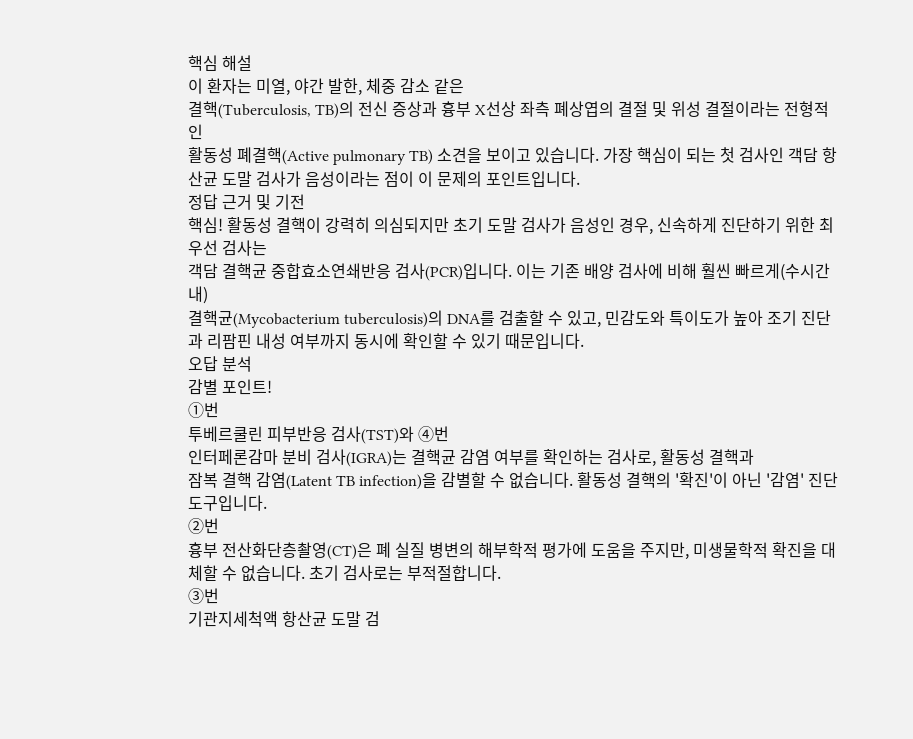핵심 해설
이 환자는 미열, 야간 발한, 체중 감소 같은
결핵(Tuberculosis, TB)의 전신 증상과 흉부 X선상 좌측 폐상엽의 결절 및 위성 결절이라는 전형적인
활동성 폐결핵(Active pulmonary TB) 소견을 보이고 있습니다. 가장 핵심이 되는 첫 검사인 객담 항산균 도말 검사가 음성이라는 점이 이 문제의 포인트입니다.
정답 근거 및 기전
핵심! 활동성 결핵이 강력히 의심되지만 초기 도말 검사가 음성인 경우, 신속하게 진단하기 위한 최우선 검사는
객담 결핵균 중합효소연쇄반응 검사(PCR)입니다. 이는 기존 배양 검사에 비해 훨씬 빠르게(수시간 내)
결핵균(Mycobacterium tuberculosis)의 DNA를 검출할 수 있고, 민감도와 특이도가 높아 조기 진단과 리팜핀 내성 여부까지 동시에 확인할 수 있기 때문입니다.
오답 분석
감별 포인트!
①번
투베르쿨린 피부반응 검사(TST)와 ④번
인터페론감마 분비 검사(IGRA)는 결핵균 감염 여부를 확인하는 검사로, 활동성 결핵과
잠복 결핵 감염(Latent TB infection)을 감별할 수 없습니다. 활동성 결핵의 '확진'이 아닌 '감염' 진단 도구입니다.
②번
흉부 전산화단층촬영(CT)은 폐 실질 병변의 해부학적 평가에 도움을 주지만, 미생물학적 확진을 대체할 수 없습니다. 초기 검사로는 부적절합니다.
③번
기관지세척액 항산균 도말 검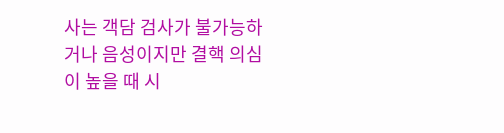사는 객담 검사가 불가능하거나 음성이지만 결핵 의심이 높을 때 시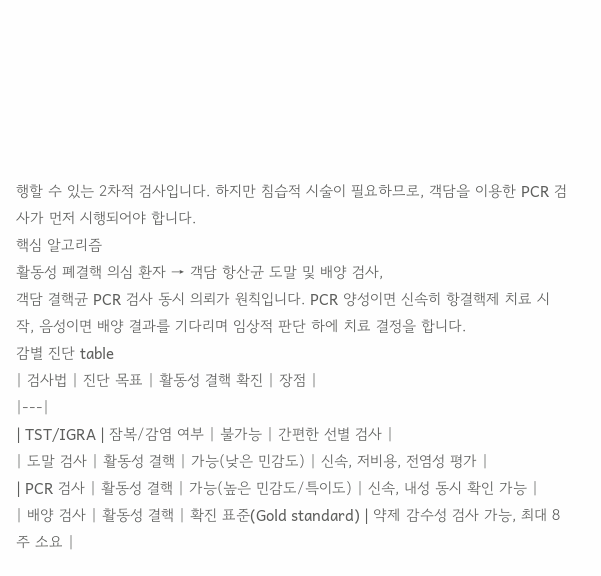행할 수 있는 2차적 검사입니다. 하지만 침습적 시술이 필요하므로, 객담을 이용한 PCR 검사가 먼저 시행되어야 합니다.
핵심 알고리즘
활동성 폐결핵 의심 환자 → 객담 항산균 도말 및 배양 검사,
객담 결핵균 PCR 검사 동시 의뢰가 원칙입니다. PCR 양성이면 신속히 항결핵제 치료 시작, 음성이면 배양 결과를 기다리며 임상적 판단 하에 치료 결정을 합니다.
감별 진단 table
| 검사법 | 진단 목표 | 활동성 결핵 확진 | 장점 |
|---|
| TST/IGRA | 잠복/감염 여부 | 불가능 | 간편한 선별 검사 |
| 도말 검사 | 활동성 결핵 | 가능(낮은 민감도) | 신속, 저비용, 전염성 평가 |
| PCR 검사 | 활동성 결핵 | 가능(높은 민감도/특이도) | 신속, 내성 동시 확인 가능 |
| 배양 검사 | 활동성 결핵 | 확진 표준(Gold standard) | 약제 감수성 검사 가능, 최대 8주 소요 |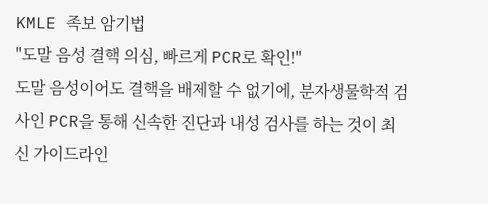KMLE 족보 암기법
"도말 음성 결핵 의심, 빠르게 PCR로 확인!"
도말 음성이어도 결핵을 배제할 수 없기에, 분자생물학적 검사인 PCR을 통해 신속한 진단과 내성 검사를 하는 것이 최신 가이드라인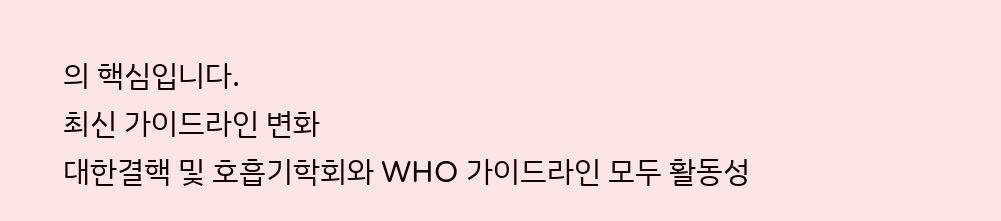의 핵심입니다.
최신 가이드라인 변화
대한결핵 및 호흡기학회와 WHO 가이드라인 모두 활동성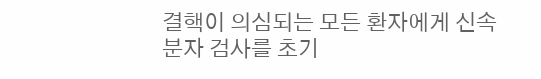결핵이 의심되는 모든 환자에게 신속 분자 검사를 초기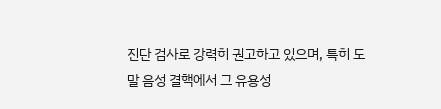진단 검사로 강력히 권고하고 있으며, 특히 도말 음성 결핵에서 그 유용성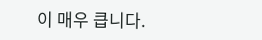이 매우 큽니다.